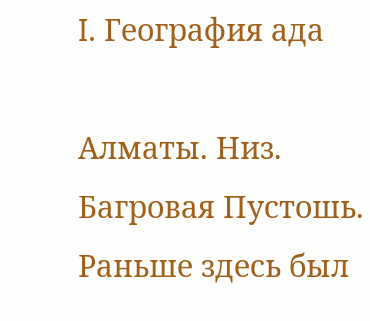I. География ада

Алматы. Низ. Багровая Пустошь. Раньше здесь был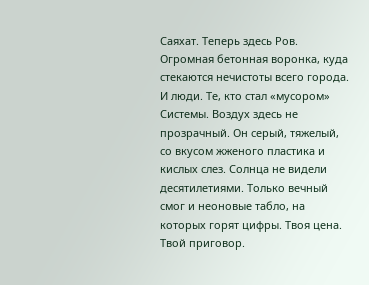Саяхат. Теперь здесь Ров. Огромная бетонная воронка, куда стекаются нечистоты всего города. И люди. Те, кто стал «мусором» Системы. Воздух здесь не прозрачный. Он серый, тяжелый, со вкусом жженого пластика и кислых слез. Солнца не видели десятилетиями. Только вечный смог и неоновые табло, на которых горят цифры. Твоя цена. Твой приговор.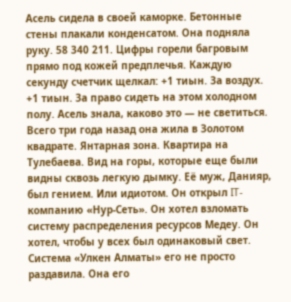Асель сидела в своей каморке. Бетонные стены плакали конденсатом. Она подняла руку. 58 340 211. Цифры горели багровым прямо под кожей предплечья. Каждую секунду счетчик щелкал: +1 тиын. За воздух. +1 тиын. За право сидеть на этом холодном полу. Асель знала, каково это — не светиться. Всего три года назад она жила в Золотом квадрате. Янтарная зона. Квартира на Тулебаева. Вид на горы, которые еще были видны сквозь легкую дымку. Её муж, Данияр, был гением. Или идиотом. Он открыл IT-компанию «Нур-Сеть». Он хотел взломать систему распределения ресурсов Медеу. Он хотел, чтобы у всех был одинаковый свет. Система «Улкен Алматы» его не просто раздавила. Она его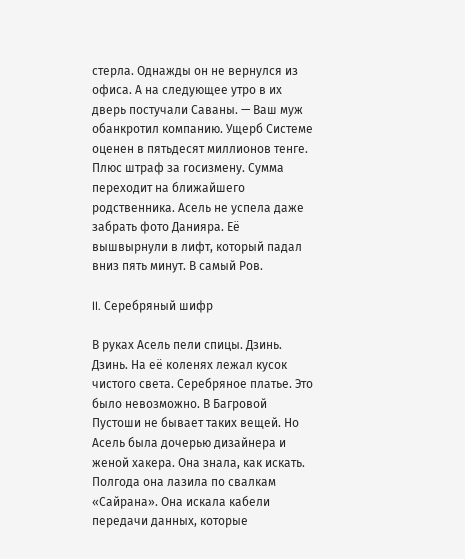стерла. Однажды он не вернулся из офиса. А на следующее утро в их дверь постучали Саваны. — Ваш муж обанкротил компанию. Ущерб Системе оценен в пятьдесят миллионов тенге. Плюс штраф за госизмену. Сумма переходит на ближайшего родственника. Асель не успела даже забрать фото Данияра. Её вышвырнули в лифт, который падал вниз пять минут. В самый Ров.

II. Серебряный шифр

В руках Асель пели спицы. Дзинь. Дзинь. На её коленях лежал кусок чистого света. Серебряное платье. Это было невозможно. В Багровой Пустоши не бывает таких вещей. Но Асель была дочерью дизайнера и женой хакера. Она знала, как искать. Полгода она лазила по свалкам «Сайрана». Она искала кабели передачи данных, которые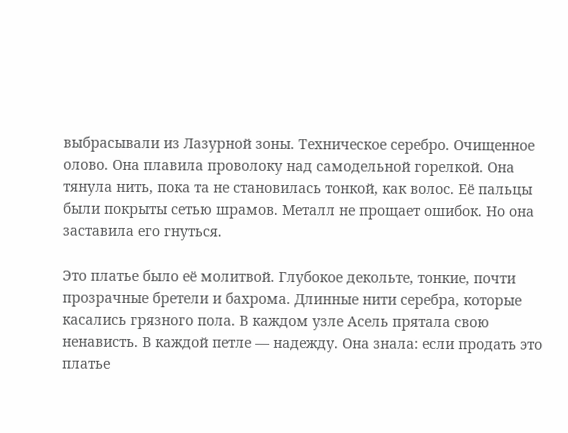выбрасывали из Лазурной зоны. Техническое серебро. Очищенное олово. Она плавила проволоку над самодельной горелкой. Она тянула нить, пока та не становилась тонкой, как волос. Её пальцы были покрыты сетью шрамов. Металл не прощает ошибок. Но она заставила его гнуться.

Это платье было её молитвой. Глубокое декольте, тонкие, почти прозрачные бретели и бахрома. Длинные нити серебра, которые касались грязного пола. В каждом узле Асель прятала свою ненависть. В каждой петле — надежду. Она знала: если продать это платье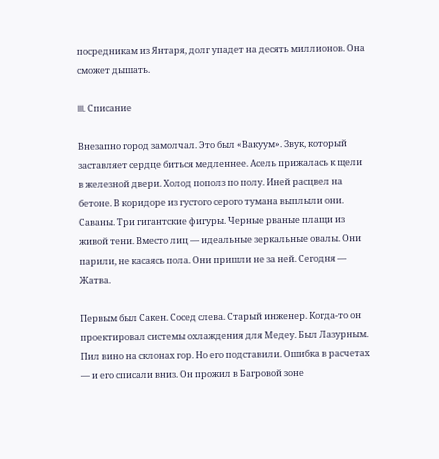посредникам из Янтаря, долг упадет на десять миллионов. Она сможет дышать.

III. Списание

Внезапно город замолчал. Это был «Вакуум». Звук, который заставляет сердце биться медленнее. Асель прижалась к щели в железной двери. Холод пополз по полу. Иней расцвел на бетоне. В коридоре из густого серого тумана выплыли они. Саваны. Три гигантские фигуры. Черные рваные плащи из живой тени. Вместо лиц — идеальные зеркальные овалы. Они парили, не касаясь пола. Они пришли не за ней. Сегодня — Жатва.

Первым был Сакен. Сосед слева. Старый инженер. Когда-то он проектировал системы охлаждения для Медеу. Был Лазурным. Пил вино на склонах гор. Но его подставили. Ошибка в расчетах — и его списали вниз. Он прожил в Багровой зоне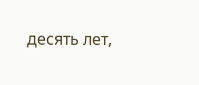десять лет,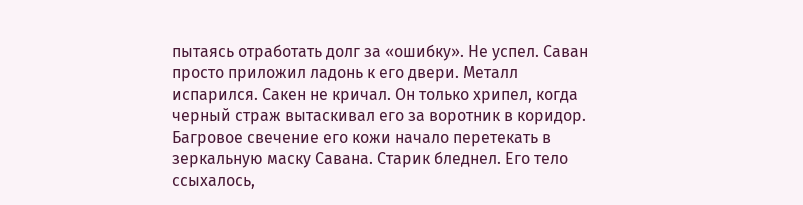пытаясь отработать долг за «ошибку». Не успел. Саван просто приложил ладонь к его двери. Металл испарился. Сакен не кричал. Он только хрипел, когда черный страж вытаскивал его за воротник в коридор. Багровое свечение его кожи начало перетекать в зеркальную маску Савана. Старик бледнел. Его тело ссыхалось,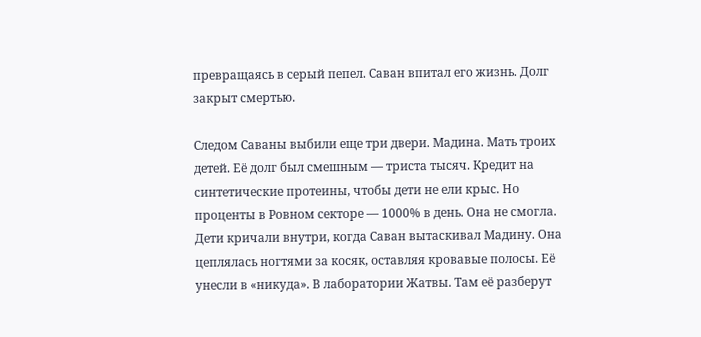превращаясь в серый пепел. Саван впитал его жизнь. Долг закрыт смертью.

Следом Саваны выбили еще три двери. Мадина. Мать троих детей. Её долг был смешным — триста тысяч. Кредит на синтетические протеины, чтобы дети не ели крыс. Но проценты в Ровном секторе — 1000% в день. Она не смогла. Дети кричали внутри, когда Саван вытаскивал Мадину. Она цеплялась ногтями за косяк, оставляя кровавые полосы. Её унесли в «никуда». В лаборатории Жатвы. Там её разберут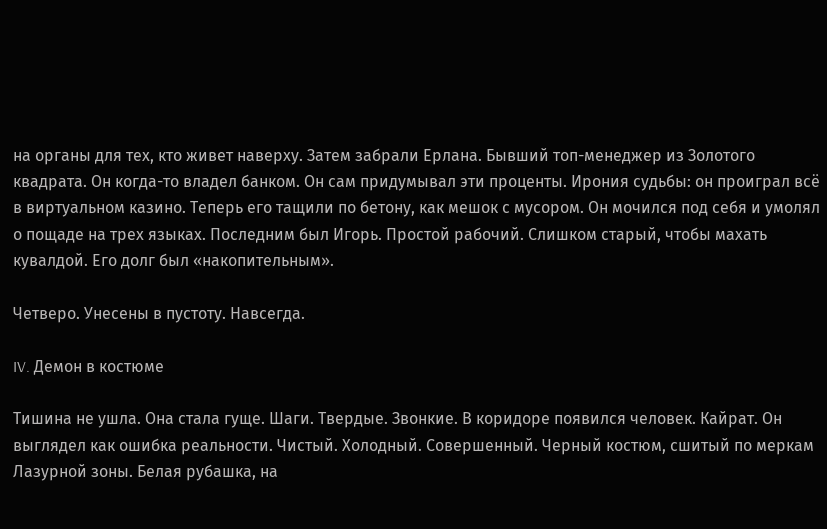на органы для тех, кто живет наверху. Затем забрали Ерлана. Бывший топ-менеджер из Золотого квадрата. Он когда-то владел банком. Он сам придумывал эти проценты. Ирония судьбы: он проиграл всё в виртуальном казино. Теперь его тащили по бетону, как мешок с мусором. Он мочился под себя и умолял о пощаде на трех языках. Последним был Игорь. Простой рабочий. Слишком старый, чтобы махать кувалдой. Его долг был «накопительным».

Четверо. Унесены в пустоту. Навсегда.

IV. Демон в костюме

Тишина не ушла. Она стала гуще. Шаги. Твердые. Звонкие. В коридоре появился человек. Кайрат. Он выглядел как ошибка реальности. Чистый. Холодный. Совершенный. Черный костюм, сшитый по меркам Лазурной зоны. Белая рубашка, на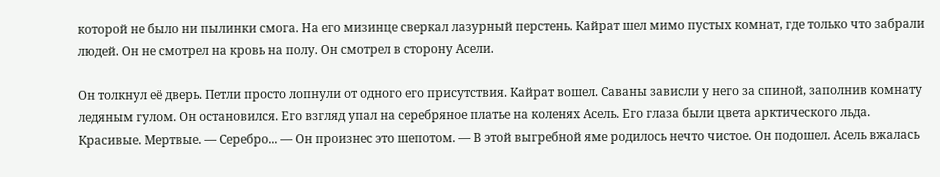которой не было ни пылинки смога. На его мизинце сверкал лазурный перстень. Кайрат шел мимо пустых комнат, где только что забрали людей. Он не смотрел на кровь на полу. Он смотрел в сторону Асели.

Он толкнул её дверь. Петли просто лопнули от одного его присутствия. Кайрат вошел. Саваны зависли у него за спиной, заполнив комнату ледяным гулом. Он остановился. Его взгляд упал на серебряное платье на коленях Асель. Его глаза были цвета арктического льда. Красивые. Мертвые. — Серебро... — Он произнес это шепотом. — В этой выгребной яме родилось нечто чистое. Он подошел. Асель вжалась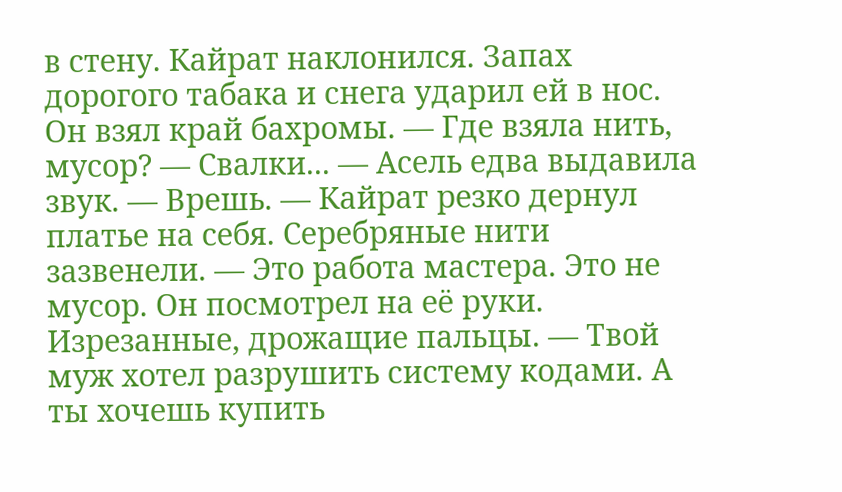в стену. Кайрат наклонился. Запах дорогого табака и снега ударил ей в нос. Он взял край бахромы. — Где взяла нить, мусор? — Свалки... — Асель едва выдавила звук. — Врешь. — Кайрат резко дернул платье на себя. Серебряные нити зазвенели. — Это работа мастера. Это не мусор. Он посмотрел на её руки. Изрезанные, дрожащие пальцы. — Твой муж хотел разрушить систему кодами. А ты хочешь купить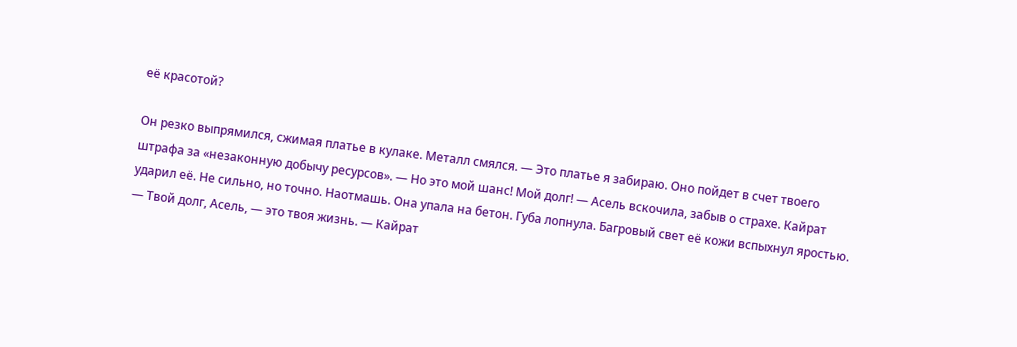её красотой?

Он резко выпрямился, сжимая платье в кулаке. Металл смялся. — Это платье я забираю. Оно пойдет в счет твоего штрафа за «незаконную добычу ресурсов». — Но это мой шанс! Мой долг! — Асель вскочила, забыв о страхе. Кайрат ударил её. Не сильно, но точно. Наотмашь. Она упала на бетон. Губа лопнула. Багровый свет её кожи вспыхнул яростью. — Твой долг, Асель, — это твоя жизнь. — Кайрат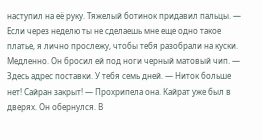наступил на её руку. Тяжелый ботинок придавил пальцы. — Если через неделю ты не сделаешь мне еще одно такое платье, я лично прослежу, чтобы тебя разобрали на куски. Медленно. Он бросил ей под ноги черный матовый чип. — Здесь адрес поставки. У тебя семь дней. — Ниток больше нет! Сайран закрыт! — Прохрипела она. Кайрат уже был в дверях. Он обернулся. В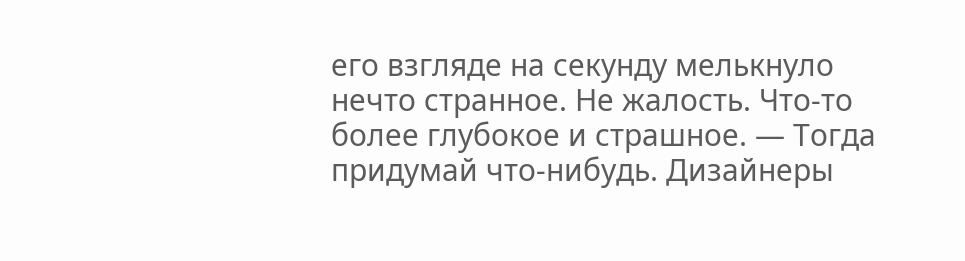его взгляде на секунду мелькнуло нечто странное. Не жалость. Что-то более глубокое и страшное. — Тогда придумай что-нибудь. Дизайнеры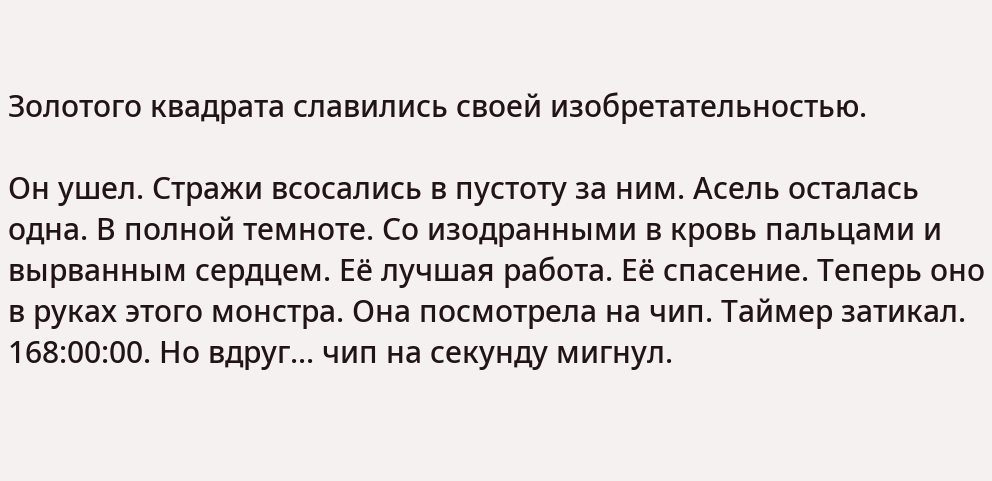Золотого квадрата славились своей изобретательностью.

Он ушел. Стражи всосались в пустоту за ним. Асель осталась одна. В полной темноте. Со изодранными в кровь пальцами и вырванным сердцем. Её лучшая работа. Её спасение. Теперь оно в руках этого монстра. Она посмотрела на чип. Таймер затикал. 168:00:00. Но вдруг... чип на секунду мигнул.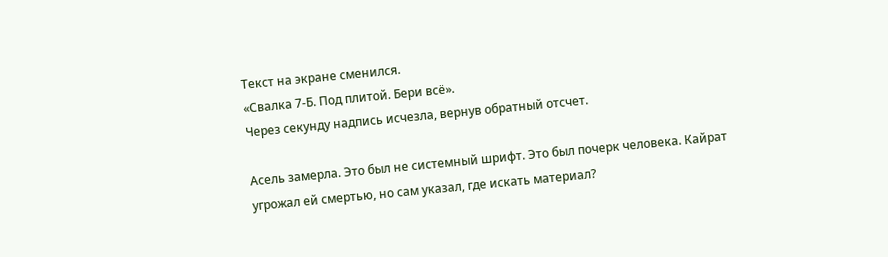Текст на экране сменился.
«Свалка 7-Б. Под плитой. Бери всё».
Через секунду надпись исчезла, вернув обратный отсчет.

Асель замерла. Это был не системный шрифт. Это был почерк человека. Кайрат угрожал ей смертью, но сам указал, где искать материал?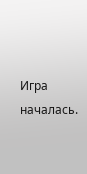Игра началась.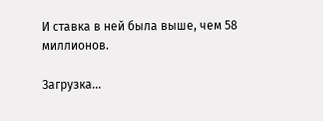И ставка в ней была выше, чем 58 миллионов.

Загрузка...